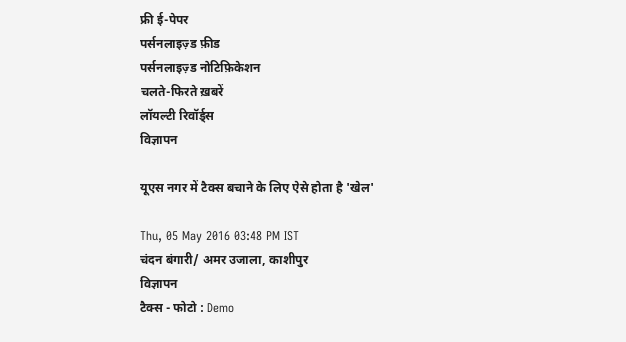फ्री ई-पेपर
पर्सनलाइज़्ड फ़ीड
पर्सनलाइज़्ड नोटिफ़िकेशन
चलते-फिरते ख़बरें
लॉयल्टी रिवॉर्ड्स
विज्ञापन

यूएस नगर में टैक्स बचाने के लिए ऐसे होता है 'खेल'

Thu, 05 May 2016 03:48 PM IST
चंदन बंगारी/ अमर उजाला, काशीपुर
विज्ञापन
टैक्स - फोटो : Demo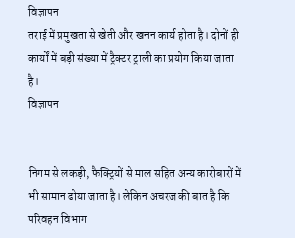विज्ञापन
तराई में प्रमुखता से खेती और खनन कार्य होता है। दोनों ही कार्यों में बड़ी संख्या में ट्रैक्टर ट्राली का प्रयोग किया जाता है।
विज्ञापन


निगम से लकड़ी, फैक्ट्रियों से माल सहित अन्य कारोबारों में भी सामान ढोया जाता है। लेकिन अचरज की बात है कि परिवहन विभाग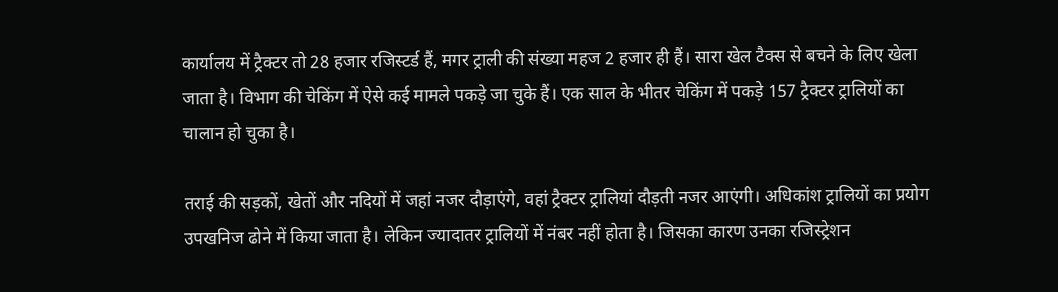कार्यालय में ट्रैक्टर तो 28 हजार रजिस्टर्ड हैं, मगर ट्राली की संख्या महज 2 हजार ही हैं। सारा खेल टैक्स से बचने के लिए खेला जाता है। विभाग की चेकिंग में ऐसे कई मामले पकड़े जा चुके हैं। एक साल के भीतर चेकिंग में पकड़े 157 ट्रैक्टर ट्रालियों का चालान हो चुका है।

तराई की सड़कों, खेतों और नदियों में जहां नजर दौड़ाएंगे, वहां ट्रैक्टर ट्रालियां दौड़ती नजर आएंगी। अधिकांश ट्रालियों का प्रयोग उपखनिज ढोने में किया जाता है। लेकिन ज्यादातर ट्रालियों में नंबर नहीं होता है। जिसका कारण उनका रजिस्ट्रेशन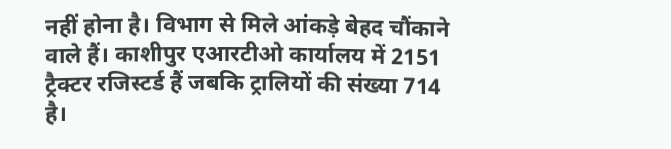नहीं होना है। विभाग से मिले आंकड़े बेहद चौंकाने वाले हैं। काशीपुर एआरटीओ कार्यालय में 2151 ट्रैक्टर रजिस्टर्ड हैं जबकि ट्रालियों की संख्या 714 है।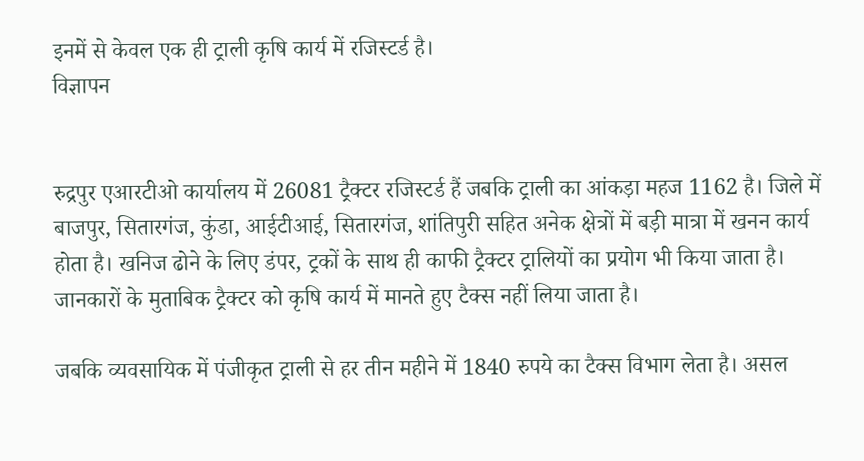इनमें से केवल एक ही ट्राली कृषि कार्य में रजिस्टर्ड है।
विज्ञापन


रुद्रपुर एआरटीओ कार्यालय में 26081 ट्रैक्टर रजिस्टर्ड हैं जबकि ट्राली का आंकड़ा महज 1162 है। जिले में बाजपुर, सितारगंज, कुंडा, आईटीआई, सितारगंज, शांतिपुरी सहित अनेक क्षेत्रों में बड़ी मात्रा में खनन कार्य होता है। खनिज ढोने के लिए डंपर, ट्रकों के साथ ही काफी ट्रैक्टर ट्रालियों का प्रयोग भी किया जाता है। जानकारों के मुताबिक ट्रैक्टर को कृषि कार्य में मानते हुए टैक्स नहीं लिया जाता है।

जबकि व्यवसायिक में पंजीकृत ट्राली से हर तीन महीने में 1840 रुपये का टैक्स विभाग लेता है। असल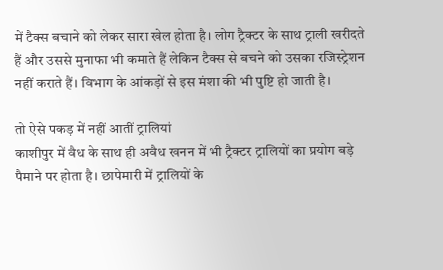में टैक्स बचाने को लेकर सारा खेल होता है। लोग ट्रैक्टर के साथ ट्राली खरीदते हैं और उससे मुनाफा भी कमाते हैं लेकिन टैक्स से बचने को उसका रजिस्ट्रेशन नहीं कराते हैं। विभाग के आंकड़ों से इस मंशा की भी पुष्टि हो जाती है।

तो ऐसे पकड़ में नहीं आतीं ट्रालियां
काशीपुर में वैध के साथ ही अवैध खनन में भी ट्रैक्टर ट्रालियों का प्रयोग बड़े पैमाने पर होता है। छापेमारी में ट्रालियों के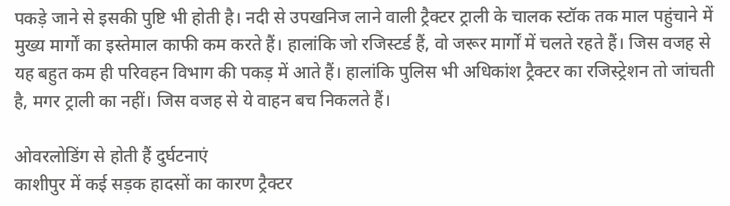पकड़े जाने से इसकी पुष्टि भी होती है। नदी से उपखनिज लाने वाली ट्रैक्टर ट्राली के चालक स्टॉक तक माल पहुंचाने में मुख्य मार्गों का इस्तेमाल काफी कम करते हैं। हालांकि जो रजिस्टर्ड हैं, वो जरूर मार्गों में चलते रहते हैं। जिस वजह से यह बहुत कम ही परिवहन विभाग की पकड़ में आते हैं। हालांकि पुलिस भी अधिकांश ट्रैक्टर का रजिस्ट्रेशन तो जांचती है, मगर ट्राली का नहीं। जिस वजह से ये वाहन बच निकलते हैं।

ओवरलोडिंग से होती हैं दुर्घटनाएं
काशीपुर में कई सड़क हादसों का कारण ट्रैक्टर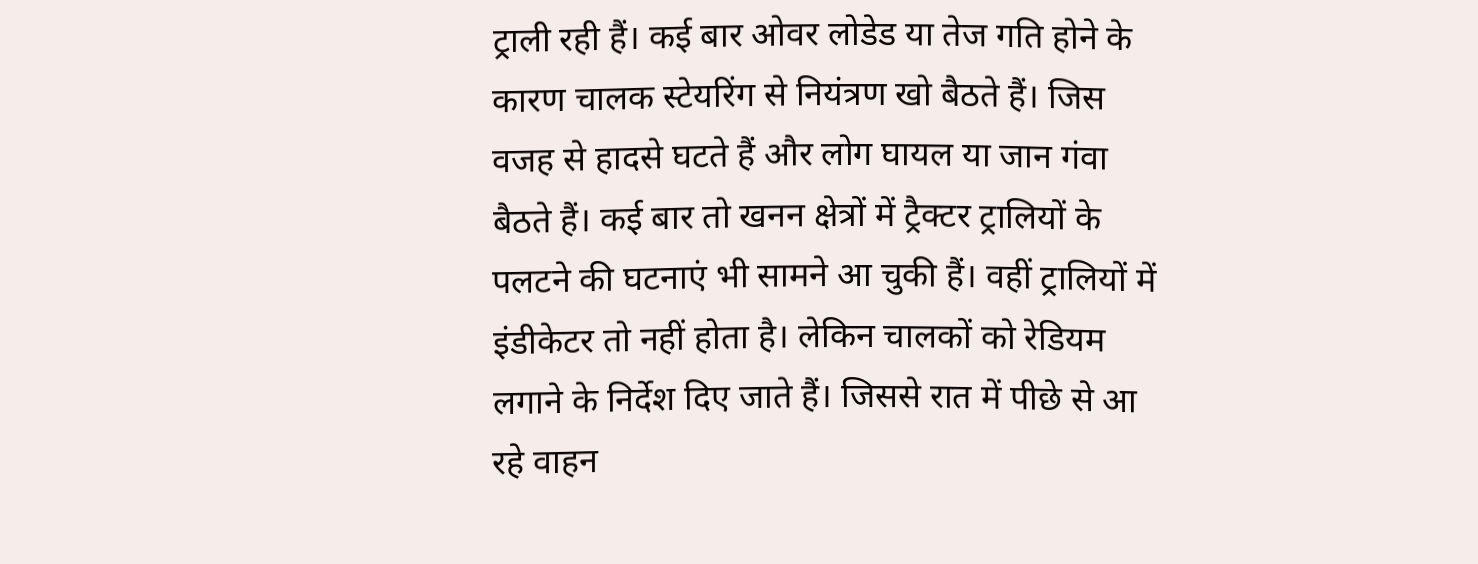ट्राली रही हैं। कई बार ओवर लोडेड या तेज गति होने के कारण चालक स्टेयरिंग से नियंत्रण खो बैठते हैं। जिस वजह से हादसे घटते हैं और लोग घायल या जान गंवा बैठते हैं। कई बार तो खनन क्षेत्रों में ट्रैक्टर ट्रालियों के पलटने की घटनाएं भी सामने आ चुकी हैं। वहीं ट्रालियों में इंडीकेटर तो नहीं होता है। लेकिन चालकों को रेडियम लगाने के निर्देश दिए जाते हैं। जिससे रात में पीछे से आ रहे वाहन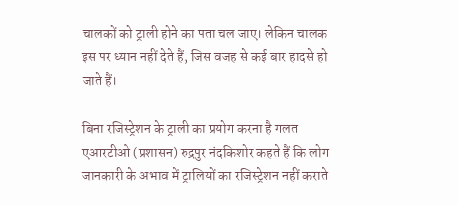चालकों को ट्राली होने का पता चल जाए। लेकिन चालक इस पर ध्यान नहीं देते हैं, जिस वजह से कई बार हादसे हो जाते हैं।

बिना रजिस्ट्रेशन के ट्राली का प्रयोग करना है गलत
एआरटीओ (प्रशासन) रुद्रपुर नंदकिशोर कहते हैं कि लोग जानकारी के अभाव में ट्रालियों का रजिस्ट्रेशन नहीं कराते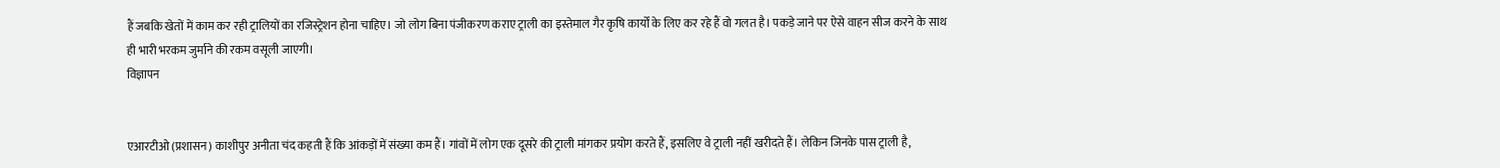हैं जबकि खेतों में काम कर रही ट्रालियों का रजिस्ट्रेशन होना चाहिए। जो लोग बिना पंजीकरण कराए ट्राली का इस्तेमाल गैर कृषि कार्यों के लिए कर रहे हैं वो गलत है। पकड़े जाने पर ऐसे वाहन सीज करने के साथ ही भारी भरकम जुर्माने की रकम वसूली जाएगी।
विज्ञापन


एआरटीओ (प्रशासन) काशीपुर अनीता चंद कहती हैं कि आंकड़ों में संख्या कम हैं। गांवों में लोग एक दूसरे की ट्राली मांगकर प्रयोग करते हैं, इसलिए वे ट्राली नहीं खरीदते हैं। लेकिन जिनके पास ट्राली है,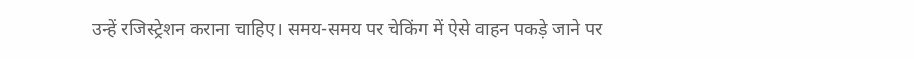उन्हें रजिस्ट्रेशन कराना चाहिए। समय-समय पर चेकिंग में ऐसे वाहन पकड़े जाने पर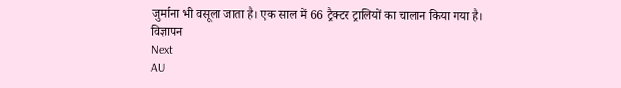जुर्माना भी वसूला जाता है। एक साल में 66 ट्रैक्टर ट्रालियों का चालान किया गया है।
विज्ञापन
Next
AU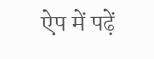ऐप में पढ़ें